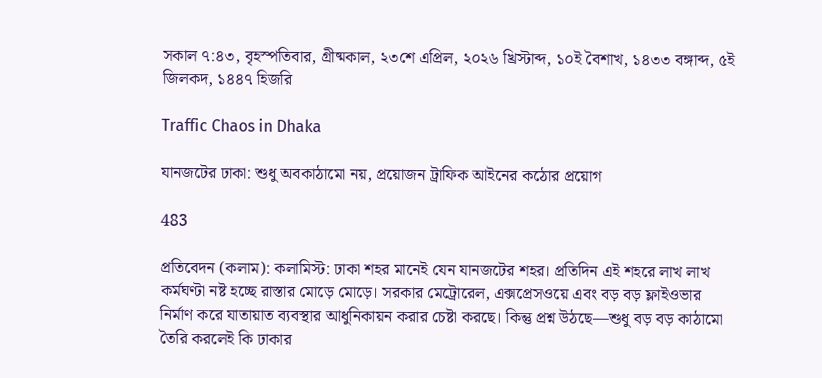সকাল ৭:৪৩, বৃহস্পতিবার, গ্রীষ্মকাল, ২৩শে এপ্রিল, ২০২৬ খ্রিস্টাব্দ, ১০ই বৈশাখ, ১৪৩৩ বঙ্গাব্দ, ৫ই জিলকদ, ১৪৪৭ হিজরি

Traffic Chaos in Dhaka

যানজটের ঢাকা: শুধু অবকাঠামো নয়, প্রয়োজন ট্রাফিক আইনের কঠোর প্রয়োগ

483

প্রতিবেদন (কলাম): কলামিস্ট: ঢাকা শহর মানেই যেন যানজটের শহর। প্রতিদিন এই শহরে লাখ লাখ কর্মঘণ্টা নষ্ট হচ্ছে রাস্তার মোড়ে মোড়ে। সরকার মেট্রোরেল, এক্সপ্রেসওয়ে এবং বড় বড় ফ্লাইওভার নির্মাণ করে যাতায়াত ব্যবস্থার আধুনিকায়ন করার চেষ্টা করছে। কিন্তু প্রশ্ন উঠছে—শুধু বড় বড় কাঠামো তৈরি করলেই কি ঢাকার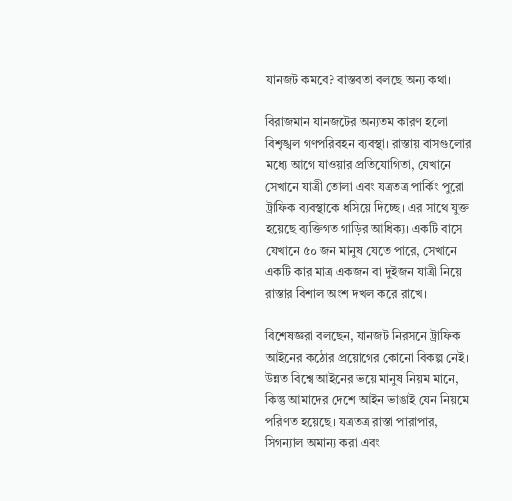যানজট কমবে? বাস্তবতা বলছে অন্য কথা।

বিরাজমান যানজটের অন্যতম কারণ হলো বিশৃঙ্খল গণপরিবহন ব্যবস্থা। রাস্তায় বাসগুলোর মধ্যে আগে যাওয়ার প্রতিযোগিতা, যেখানে সেখানে যাত্রী তোলা এবং যত্রতত্র পার্কিং পুরো ট্রাফিক ব্যবস্থাকে ধসিয়ে দিচ্ছে। এর সাথে যুক্ত হয়েছে ব্যক্তিগত গাড়ির আধিক্য। একটি বাসে যেখানে ৫০ জন মানুষ যেতে পারে, সেখানে একটি কার মাত্র একজন বা দুইজন যাত্রী নিয়ে রাস্তার বিশাল অংশ দখল করে রাখে।

বিশেষজ্ঞরা বলছেন, যানজট নিরসনে ট্রাফিক আইনের কঠোর প্রয়োগের কোনো বিকল্প নেই। উন্নত বিশ্বে আইনের ভয়ে মানুষ নিয়ম মানে, কিন্তু আমাদের দেশে আইন ভাঙাই যেন নিয়মে পরিণত হয়েছে। যত্রতত্র রাস্তা পারাপার, সিগন্যাল অমান্য করা এবং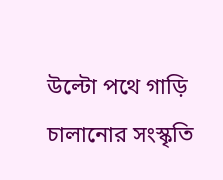উল্টো পথে গাড়ি চালানোর সংস্কৃতি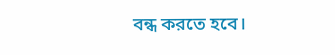বন্ধ করতে হবে।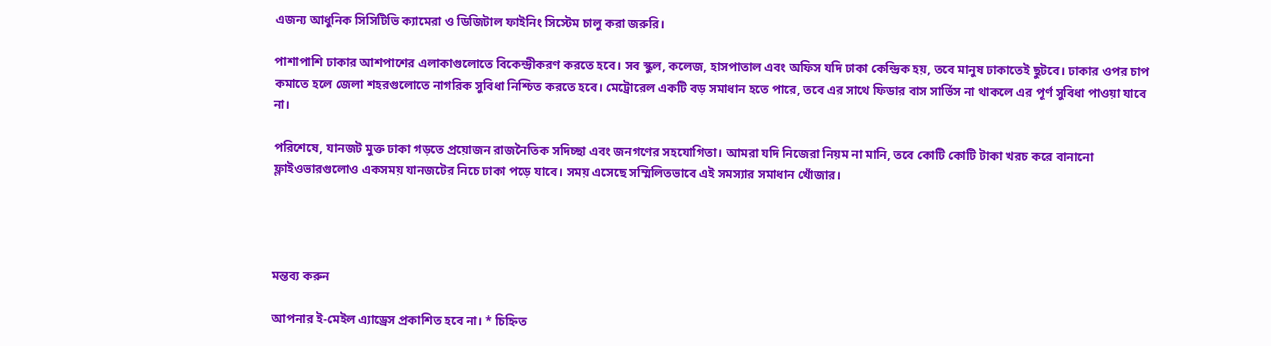এজন্য আধুনিক সিসিটিভি ক্যামেরা ও ডিজিটাল ফাইনিং সিস্টেম চালু করা জরুরি।

পাশাপাশি ঢাকার আশপাশের এলাকাগুলোতে বিকেন্দ্রীকরণ করতে হবে। সব স্কুল, কলেজ, হাসপাতাল এবং অফিস যদি ঢাকা কেন্দ্রিক হয়, তবে মানুষ ঢাকাতেই ছুটবে। ঢাকার ওপর চাপ কমাতে হলে জেলা শহরগুলোতে নাগরিক সুবিধা নিশ্চিত করতে হবে। মেট্রোরেল একটি বড় সমাধান হতে পারে, তবে এর সাথে ফিডার বাস সার্ভিস না থাকলে এর পূর্ণ সুবিধা পাওয়া যাবে না।

পরিশেষে, যানজট মুক্ত ঢাকা গড়তে প্রয়োজন রাজনৈতিক সদিচ্ছা এবং জনগণের সহযোগিতা। আমরা যদি নিজেরা নিয়ম না মানি, তবে কোটি কোটি টাকা খরচ করে বানানো ফ্লাইওভারগুলোও একসময় যানজটের নিচে ঢাকা পড়ে যাবে। সময় এসেছে সম্মিলিতভাবে এই সমস্যার সমাধান খোঁজার।




মন্তব্য করুন

আপনার ই-মেইল এ্যাড্রেস প্রকাশিত হবে না। * চিহ্নিত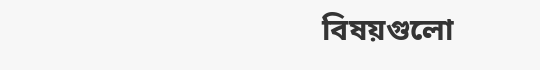বিষয়গুলো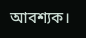আবশ্যক।